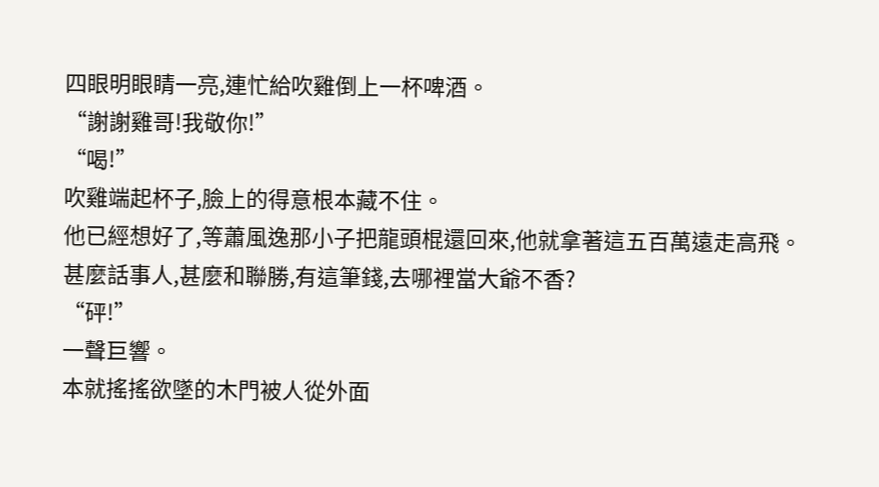四眼明眼睛一亮,連忙給吹雞倒上一杯啤酒。
“謝謝雞哥!我敬你!”
“喝!”
吹雞端起杯子,臉上的得意根本藏不住。
他已經想好了,等蕭風逸那小子把龍頭棍還回來,他就拿著這五百萬遠走高飛。
甚麼話事人,甚麼和聯勝,有這筆錢,去哪裡當大爺不香?
“砰!”
一聲巨響。
本就搖搖欲墜的木門被人從外面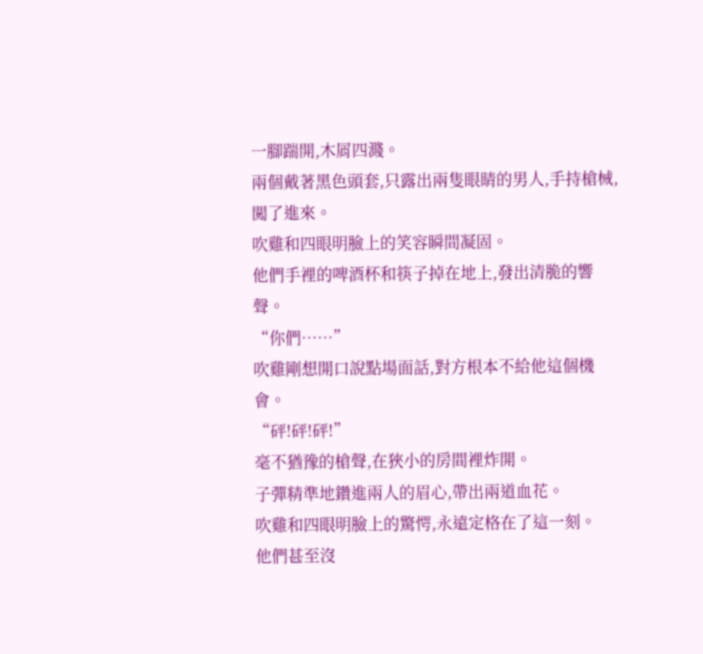一腳踹開,木屑四濺。
兩個戴著黑色頭套,只露出兩隻眼睛的男人,手持槍械,闖了進來。
吹雞和四眼明臉上的笑容瞬間凝固。
他們手裡的啤酒杯和筷子掉在地上,發出清脆的響聲。
“你們……”
吹雞剛想開口說點場面話,對方根本不給他這個機會。
“砰!砰!砰!”
毫不猶豫的槍聲,在狹小的房間裡炸開。
子彈精準地鑽進兩人的眉心,帶出兩道血花。
吹雞和四眼明臉上的驚愕,永遠定格在了這一刻。
他們甚至沒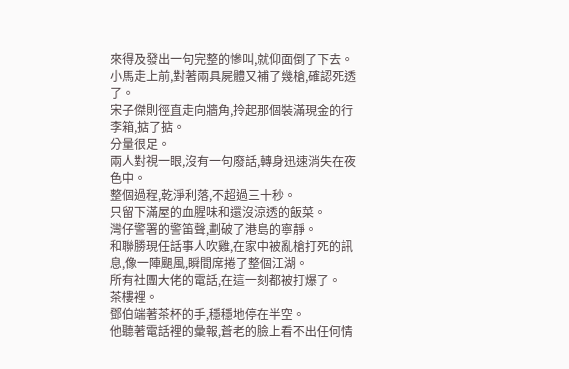來得及發出一句完整的慘叫,就仰面倒了下去。
小馬走上前,對著兩具屍體又補了幾槍,確認死透了。
宋子傑則徑直走向牆角,拎起那個裝滿現金的行李箱,掂了掂。
分量很足。
兩人對視一眼,沒有一句廢話,轉身迅速消失在夜色中。
整個過程,乾淨利落,不超過三十秒。
只留下滿屋的血腥味和還沒涼透的飯菜。
灣仔警署的警笛聲,劃破了港島的寧靜。
和聯勝現任話事人吹雞,在家中被亂槍打死的訊息,像一陣颶風,瞬間席捲了整個江湖。
所有社團大佬的電話,在這一刻都被打爆了。
茶樓裡。
鄧伯端著茶杯的手,穩穩地停在半空。
他聽著電話裡的彙報,蒼老的臉上看不出任何情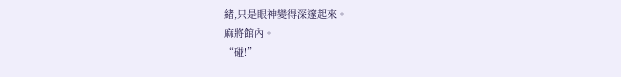緒,只是眼神變得深邃起來。
麻將館內。
“碰!”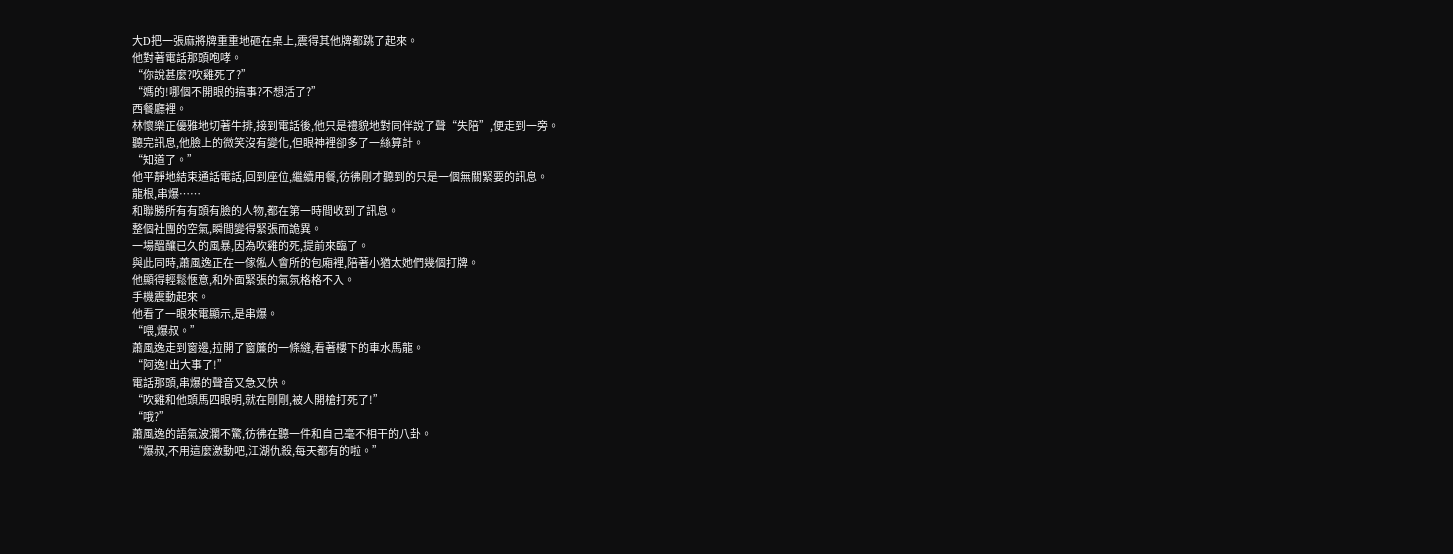大D把一張麻將牌重重地砸在桌上,震得其他牌都跳了起來。
他對著電話那頭咆哮。
“你說甚麼?吹雞死了?”
“媽的!哪個不開眼的搞事?不想活了?”
西餐廳裡。
林懷樂正優雅地切著牛排,接到電話後,他只是禮貌地對同伴說了聲“失陪”,便走到一旁。
聽完訊息,他臉上的微笑沒有變化,但眼神裡卻多了一絲算計。
“知道了。”
他平靜地結束通話電話,回到座位,繼續用餐,彷彿剛才聽到的只是一個無關緊要的訊息。
龍根,串爆……
和聯勝所有有頭有臉的人物,都在第一時間收到了訊息。
整個社團的空氣,瞬間變得緊張而詭異。
一場醞釀已久的風暴,因為吹雞的死,提前來臨了。
與此同時,蕭風逸正在一傢俬人會所的包廂裡,陪著小猶太她們幾個打牌。
他顯得輕鬆愜意,和外面緊張的氣氛格格不入。
手機震動起來。
他看了一眼來電顯示,是串爆。
“喂,爆叔。”
蕭風逸走到窗邊,拉開了窗簾的一條縫,看著樓下的車水馬龍。
“阿逸!出大事了!”
電話那頭,串爆的聲音又急又快。
“吹雞和他頭馬四眼明,就在剛剛,被人開槍打死了!”
“哦?”
蕭風逸的語氣波瀾不驚,彷彿在聽一件和自己毫不相干的八卦。
“爆叔,不用這麼激動吧,江湖仇殺,每天都有的啦。”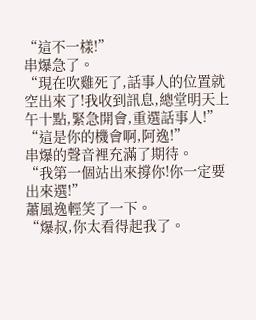“這不一樣!”
串爆急了。
“現在吹雞死了,話事人的位置就空出來了!我收到訊息,總堂明天上午十點,緊急開會,重選話事人!”
“這是你的機會啊,阿逸!”
串爆的聲音裡充滿了期待。
“我第一個站出來撐你!你一定要出來選!”
蕭風逸輕笑了一下。
“爆叔,你太看得起我了。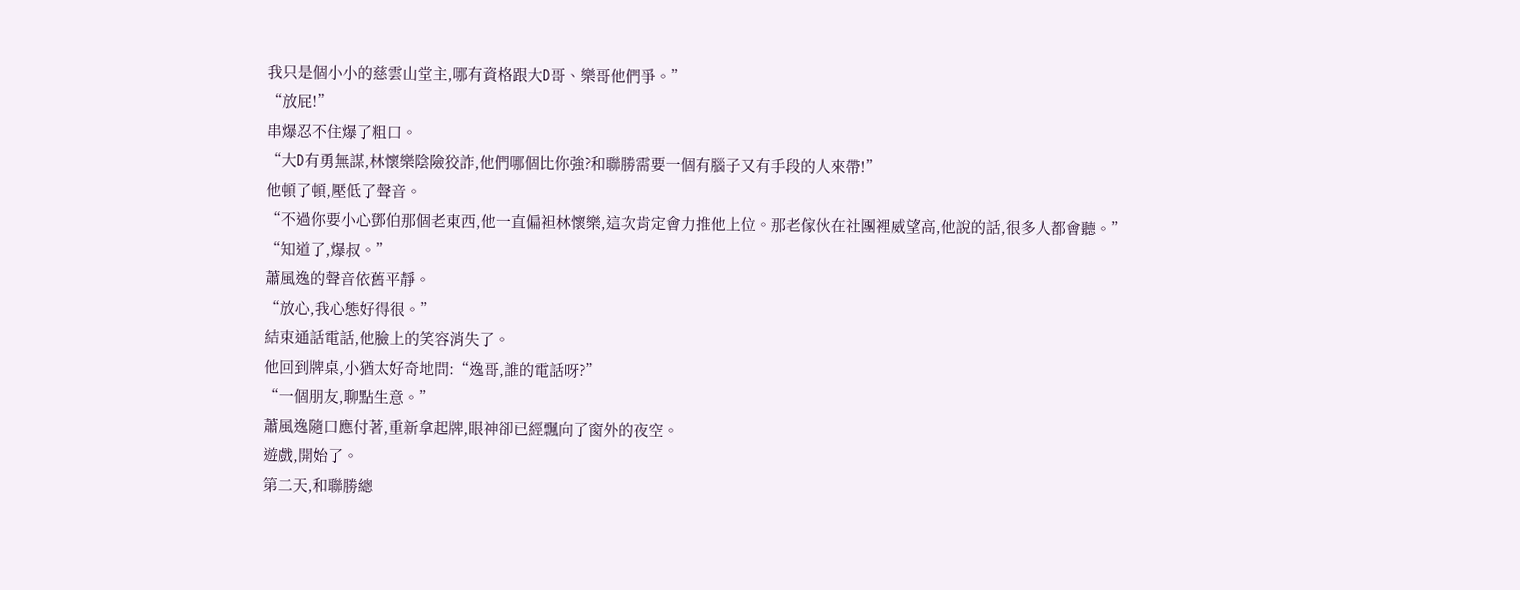我只是個小小的慈雲山堂主,哪有資格跟大D哥、樂哥他們爭。”
“放屁!”
串爆忍不住爆了粗口。
“大D有勇無謀,林懷樂陰險狡詐,他們哪個比你強?和聯勝需要一個有腦子又有手段的人來帶!”
他頓了頓,壓低了聲音。
“不過你要小心鄧伯那個老東西,他一直偏袒林懷樂,這次肯定會力推他上位。那老傢伙在社團裡威望高,他說的話,很多人都會聽。”
“知道了,爆叔。”
蕭風逸的聲音依舊平靜。
“放心,我心態好得很。”
結束通話電話,他臉上的笑容消失了。
他回到牌桌,小猶太好奇地問:“逸哥,誰的電話呀?”
“一個朋友,聊點生意。”
蕭風逸隨口應付著,重新拿起牌,眼神卻已經飄向了窗外的夜空。
遊戲,開始了。
第二天,和聯勝總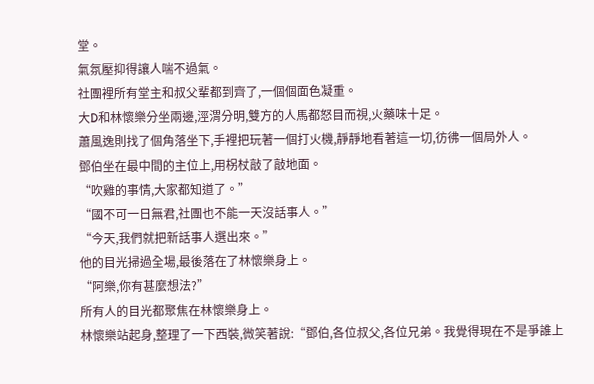堂。
氣氛壓抑得讓人喘不過氣。
社團裡所有堂主和叔父輩都到齊了,一個個面色凝重。
大D和林懷樂分坐兩邊,涇渭分明,雙方的人馬都怒目而視,火藥味十足。
蕭風逸則找了個角落坐下,手裡把玩著一個打火機,靜靜地看著這一切,彷彿一個局外人。
鄧伯坐在最中間的主位上,用柺杖敲了敲地面。
“吹雞的事情,大家都知道了。”
“國不可一日無君,社團也不能一天沒話事人。”
“今天,我們就把新話事人選出來。”
他的目光掃過全場,最後落在了林懷樂身上。
“阿樂,你有甚麼想法?”
所有人的目光都聚焦在林懷樂身上。
林懷樂站起身,整理了一下西裝,微笑著說:“鄧伯,各位叔父,各位兄弟。我覺得現在不是爭誰上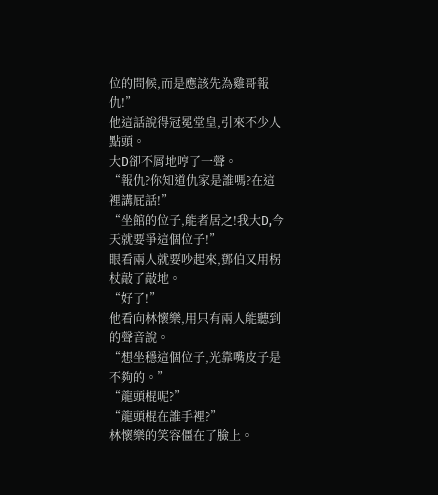位的問候,而是應該先為雞哥報仇!”
他這話說得冠冕堂皇,引來不少人點頭。
大D卻不屑地哼了一聲。
“報仇?你知道仇家是誰嗎?在這裡講屁話!”
“坐館的位子,能者居之!我大D,今天就要爭這個位子!”
眼看兩人就要吵起來,鄧伯又用柺杖敲了敲地。
“好了!”
他看向林懷樂,用只有兩人能聽到的聲音說。
“想坐穩這個位子,光靠嘴皮子是不夠的。”
“龍頭棍呢?”
“龍頭棍在誰手裡?”
林懷樂的笑容僵在了臉上。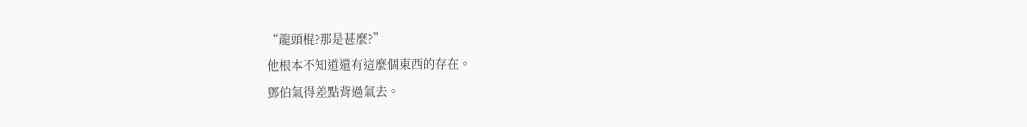“龍頭棍?那是甚麼?”
他根本不知道還有這麼個東西的存在。
鄧伯氣得差點背過氣去。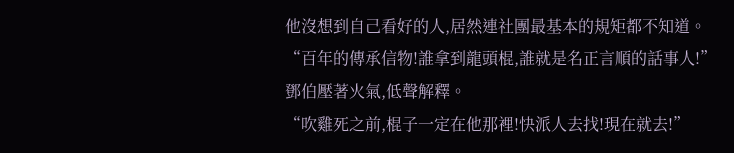他沒想到自己看好的人,居然連社團最基本的規矩都不知道。
“百年的傳承信物!誰拿到龍頭棍,誰就是名正言順的話事人!”
鄧伯壓著火氣,低聲解釋。
“吹雞死之前,棍子一定在他那裡!快派人去找!現在就去!”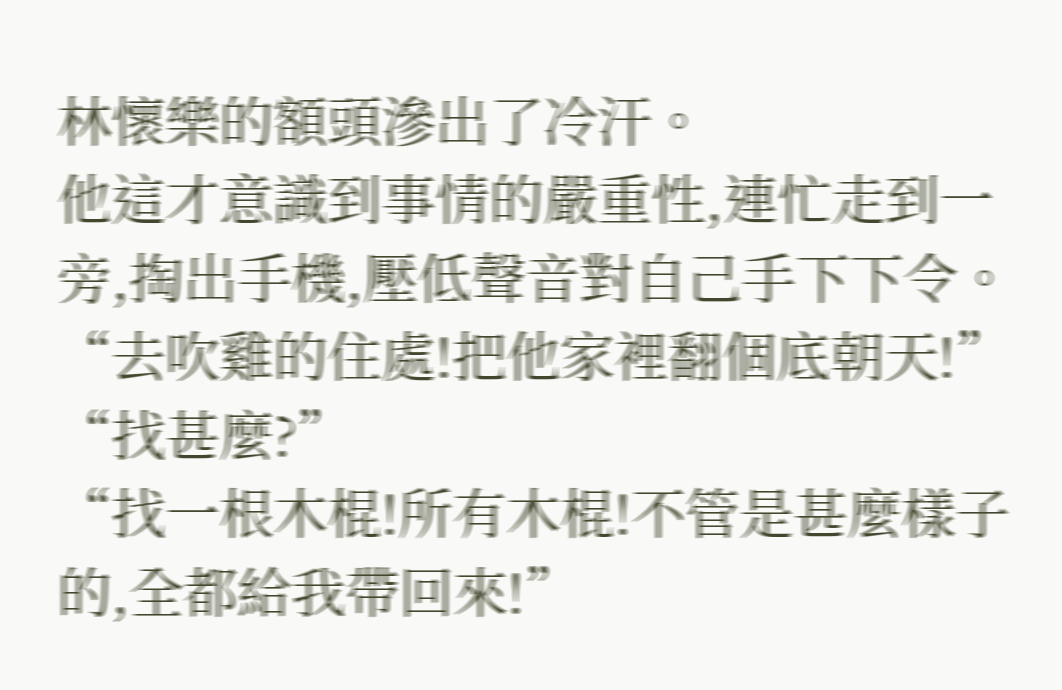林懷樂的額頭滲出了冷汗。
他這才意識到事情的嚴重性,連忙走到一旁,掏出手機,壓低聲音對自己手下下令。
“去吹雞的住處!把他家裡翻個底朝天!”
“找甚麼?”
“找一根木棍!所有木棍!不管是甚麼樣子的,全都給我帶回來!”